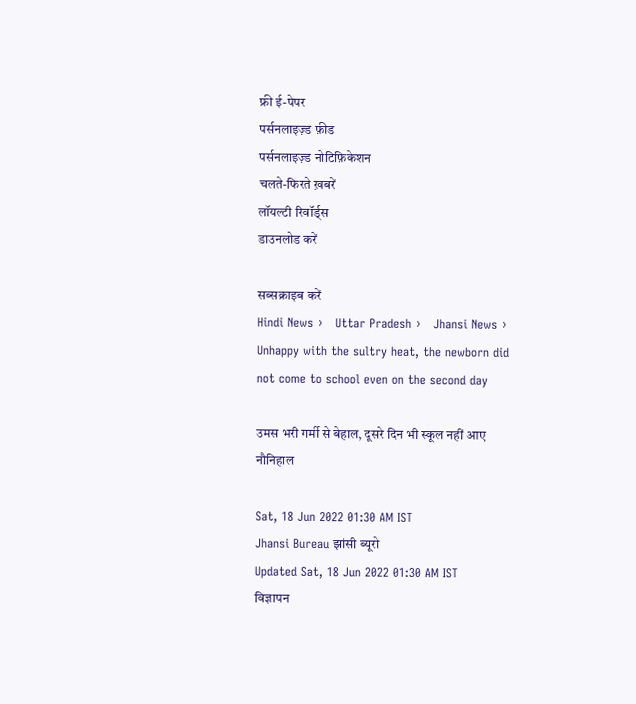फ्री ई-पेपर
पर्सनलाइज़्ड फ़ीड
पर्सनलाइज़्ड नोटिफ़िकेशन
चलते-फिरते ख़बरें
लॉयल्टी रिवॉर्ड्स
डाउनलोड करें

सब्सक्राइब करें
Hindi News ›   Uttar Pradesh ›   Jhansi News ›   Unhappy with the sultry heat, the newborn did not come to school even on the second day

उमस भरी गर्मी से बेहाल, दूसरे दिन भी स्कूल नहीं आए नौनिहाल

Sat, 18 Jun 2022 01:30 AM IST
Jhansi Bureau झांसी ब्यूरो
Updated Sat, 18 Jun 2022 01:30 AM IST
विज्ञापन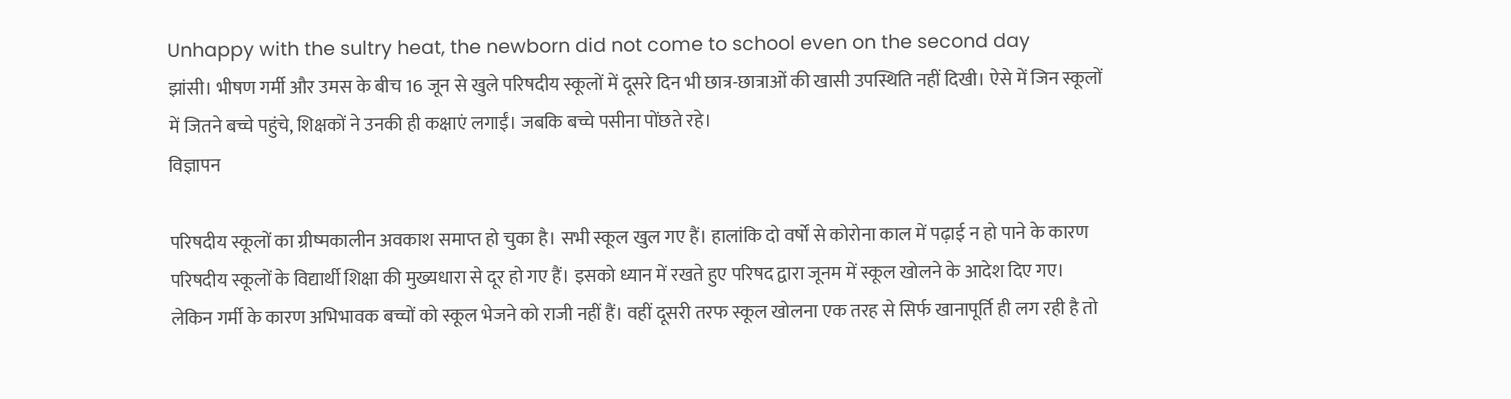Unhappy with the sultry heat, the newborn did not come to school even on the second day
झांसी। भीषण गर्मी और उमस के बीच 16 जून से खुले परिषदीय स्कूलों में दूसरे दिन भी छात्र-छात्राओं की खासी उपस्थिति नहीं दिखी। ऐसे में जिन स्कूलों में जितने बच्चे पहुंचे, शिक्षकों ने उनकी ही कक्षाएं लगाईं। जबकि बच्चे पसीना पोंछते रहे।
विज्ञापन

परिषदीय स्कूलों का ग्रीष्मकालीन अवकाश समाप्त हो चुका है। सभी स्कूल खुल गए हैं। हालांकि दो वर्षों से कोरोना काल में पढ़ाई न हो पाने के कारण परिषदीय स्कूलों के विद्यार्थी शिक्षा की मुख्यधारा से दूर हो गए हैं। इसको ध्यान में रखते हुए परिषद द्वारा जूनम में स्कूल खोलने के आदेश दिए गए। लेकिन गर्मी के कारण अभिभावक बच्चों को स्कूल भेजने को राजी नहीं हैं। वहीं दूसरी तरफ स्कूल खोलना एक तरह से सिर्फ खानापूर्ति ही लग रही है तो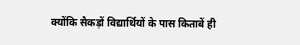क्योंकि सैकड़ों विद्यार्थियों के पास किताबें ही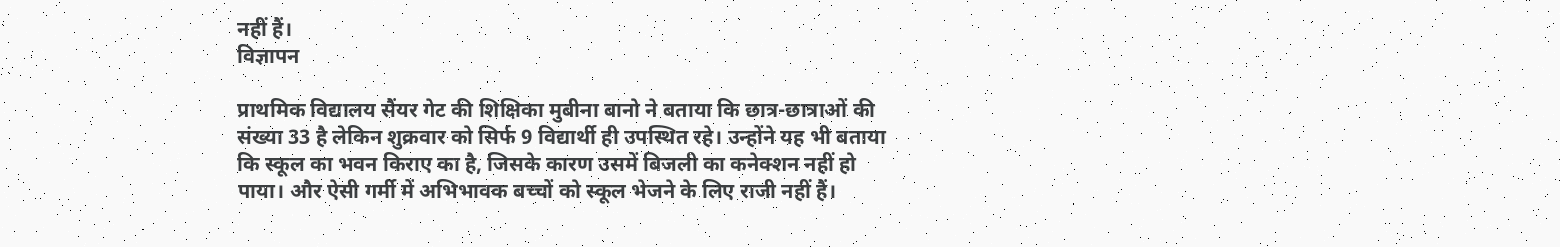नहीं हैं।
विज्ञापन

प्राथमिक विद्यालय सैंयर गेट की शिक्षिका मुबीना बानो ने बताया कि छात्र-छात्राओं की संख्या 33 है लेकिन शुक्रवार को सिर्फ 9 विद्यार्थी ही उपस्थित रहे। उन्होंने यह भी बताया कि स्कूल का भवन किराए का है, जिसके कारण उसमें बिजली का कनेक्शन नहीं हो पाया। और ऐसी गर्मी में अभिभावक बच्चों को स्कूल भेजने के लिए राजी नहीं हैं।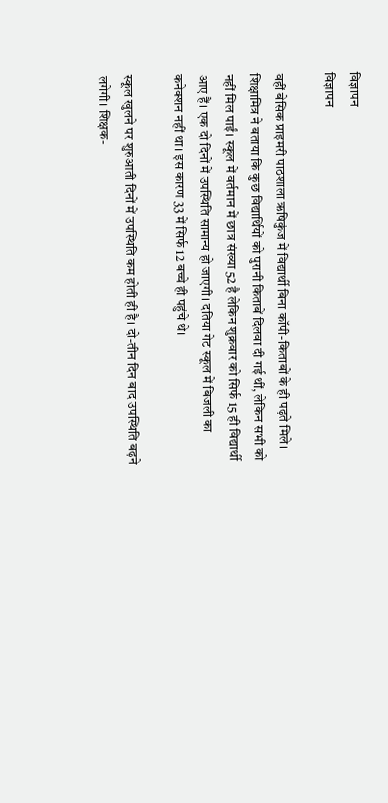विज्ञापन
विज्ञापन

वहीं बेसिक प्राइमरी पाठशाला ऋषिकुंज में विद्यार्थी बिना कॉपी-किताबों के ही पढ़ते मिले। शिक्षामित्र ने बताया कि कुछ विद्यार्थियों को पुरानी किताबें दिलवा दी गई थीं, लेकिन सभी को नहीं मिल पाईं। स्कूल में वर्तमान में छात्र संख्या 52 है लेकिन शुक्रवार को सिर्फ 15 ही विद्यार्थी आए हैं। एक दो दिनों में उपस्थिति सामान्य हो जाएगी। दतिया गेट स्कूल में बिजली का कनेक्शन नहीं था। इस कारण 33 में सिर्फ 12 बच्चे ही पहुंचे थे।

स्कूल खुलने पर शुरुआती दिनों में उपस्थिति कम होती ही है। दो-तीन दिन बाद उपस्थिति बढ़ने लगेगी। शिक्षक-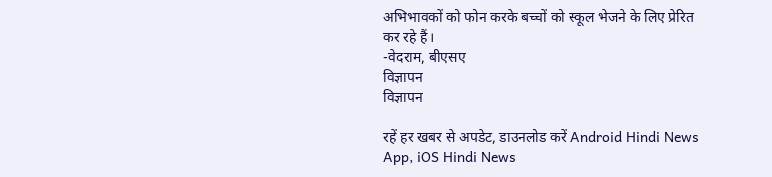अभिभावकों को फोन करके बच्चों को स्कूल भेजने के लिए प्रेरित कर रहे हैं।
-वेदराम, बीएसए
विज्ञापन
विज्ञापन

रहें हर खबर से अपडेट, डाउनलोड करें Android Hindi News App, iOS Hindi News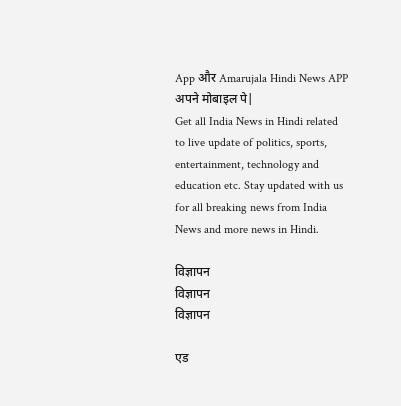App और Amarujala Hindi News APP अपने मोबाइल पे|
Get all India News in Hindi related to live update of politics, sports, entertainment, technology and education etc. Stay updated with us for all breaking news from India News and more news in Hindi.

विज्ञापन
विज्ञापन
विज्ञापन

एड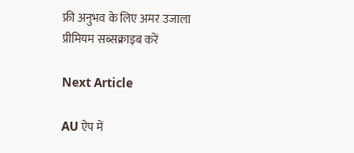फ्री अनुभव के लिए अमर उजाला प्रीमियम सब्सक्राइब करें

Next Article

AU ऐप में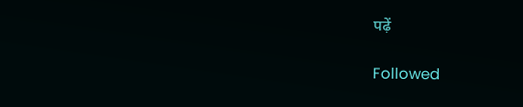पढ़ें

Followed